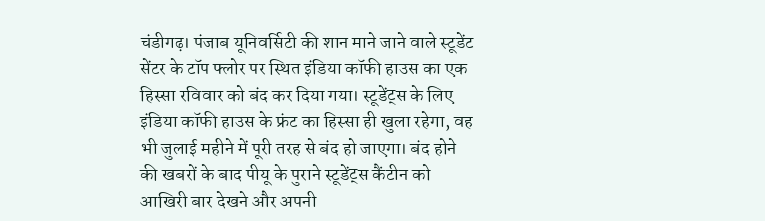चंडीगढ़। पंजाब यूनिवर्सिटी की शान माने जाने वाले स्टूडेंट सेंटर के टॉप फ्लोर पर स्थित इंडिया कॉफी हाउस का एक हिस्सा रविवार को बंद कर दिया गया। स्टूडेंट्स के लिए इंडिया कॉफी हाउस के फ्रंट का हिस्सा ही खुला रहेगा, वह भी जुलाई महीने में पूरी तरह से बंद हो जाएगा। बंद होने की खबरों के बाद पीयू के पुराने स्टूडेंट्स कैंटीन को आखिरी बार देखने और अपनी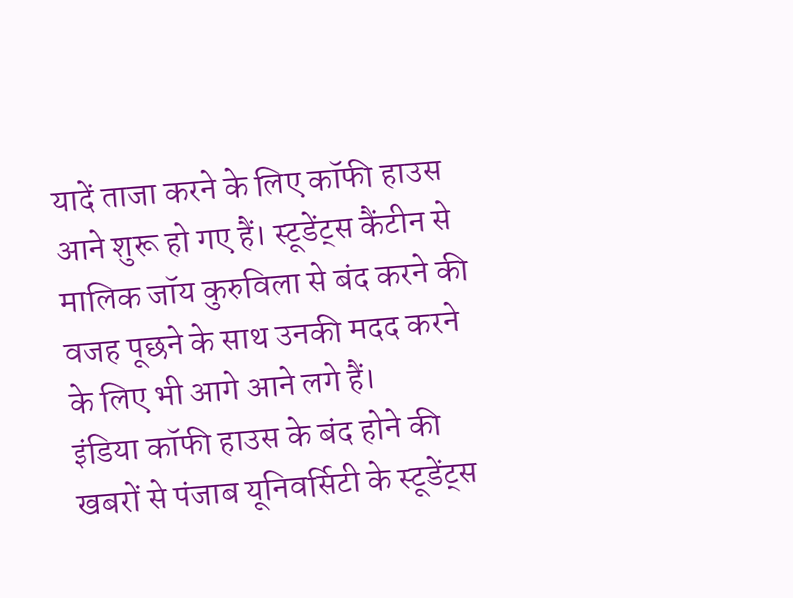यादें ताजा करने के लिए कॉफी हाउस आने शुरू हो गए हैं। स्टूडेंट्स कैंटीन से मालिक जॉय कुरुविला से बंद करने की वजह पूछने के साथ उनकी मदद करने के लिए भी आगे आने लगे हैं।
इंडिया कॉफी हाउस के बंद होने की खबरों से पंजाब यूनिवर्सिटी के स्टूडेंट्स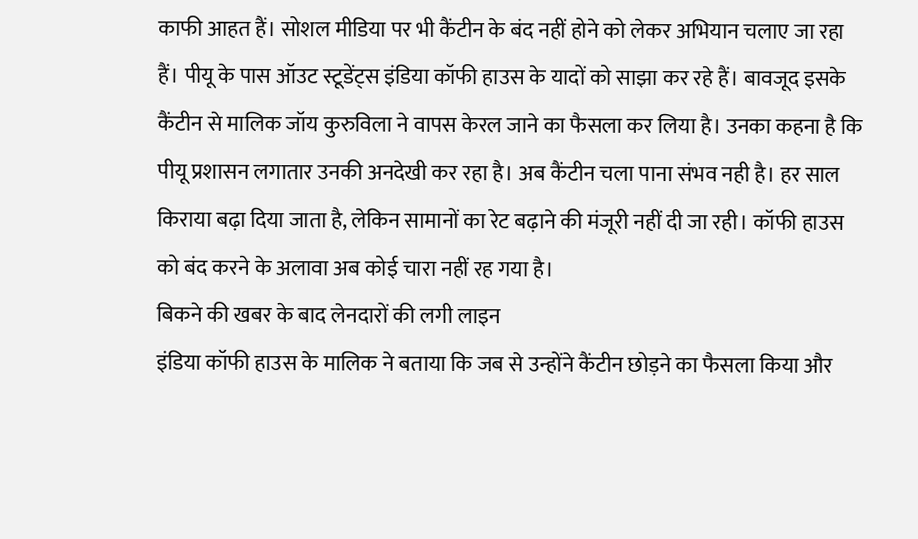काफी आहत हैं। सोशल मीडिया पर भी कैंटीन के बंद नहीं होने को लेकर अभियान चलाए जा रहा हैं। पीयू के पास ऑउट स्टूडेंट्स इंडिया कॉफी हाउस के यादों को साझा कर रहे हैं। बावजूद इसके कैंटीन से मालिक जॉय कुरुविला ने वापस केरल जाने का फैसला कर लिया है। उनका कहना है कि पीयू प्रशासन लगातार उनकी अनदेखी कर रहा है। अब कैंटीन चला पाना संभव नही है। हर साल किराया बढ़ा दिया जाता है, लेकिन सामानों का रेट बढ़ाने की मंजूरी नहीं दी जा रही। कॉफी हाउस को बंद करने के अलावा अब कोई चारा नहीं रह गया है।
बिकने की खबर के बाद लेनदारों की लगी लाइन
इंडिया कॉफी हाउस के मालिक ने बताया कि जब से उन्होंने कैंटीन छोड़ने का फैसला किया और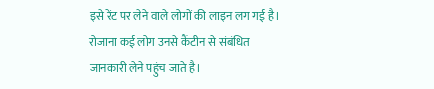इसे रेंट पर लेने वाले लोगों की लाइन लग गई है। रोजाना कई लोग उनसे कैंटीन से संबंधित जानकारी लेने पहुंच जाते है।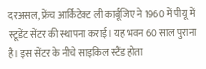दरअसल, फ्रेंच आर्किटेक्ट ली कार्बूजिए ने 1960 में पीयू में स्टूडेंट सेंटर की स्थापना कराई। यह भवन 60 साल पुराना है। इस सेंटर के नीचे साइकिल स्टैंड होता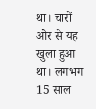था। चारों ओर से यह खुला हुआ था। लगभग 15 साल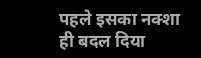पहले इसका नक्शा ही बदल दिया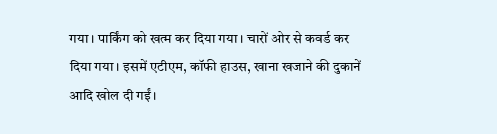गया। पार्किंग को खत्म कर दिया गया। चारों ओर से कवर्ड कर दिया गया। इसमें एटीएम, कॉफी हाउस, खाना खजाने की दुकानें आदि खोल दी गईं।